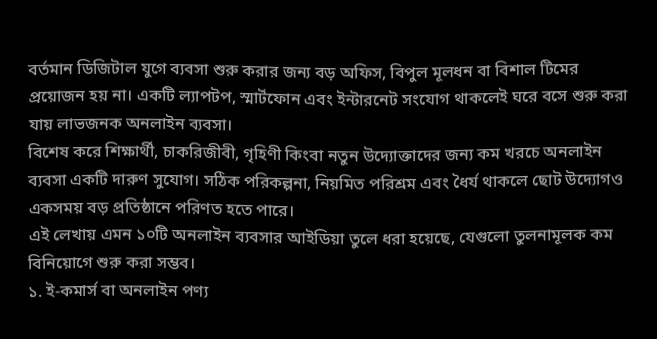বর্তমান ডিজিটাল যুগে ব্যবসা শুরু করার জন্য বড় অফিস, বিপুল মূলধন বা বিশাল টিমের প্রয়োজন হয় না। একটি ল্যাপটপ, স্মার্টফোন এবং ইন্টারনেট সংযোগ থাকলেই ঘরে বসে শুরু করা যায় লাভজনক অনলাইন ব্যবসা।
বিশেষ করে শিক্ষার্থী, চাকরিজীবী, গৃহিণী কিংবা নতুন উদ্যোক্তাদের জন্য কম খরচে অনলাইন ব্যবসা একটি দারুণ সুযোগ। সঠিক পরিকল্পনা, নিয়মিত পরিশ্রম এবং ধৈর্য থাকলে ছোট উদ্যোগও একসময় বড় প্রতিষ্ঠানে পরিণত হতে পারে।
এই লেখায় এমন ১০টি অনলাইন ব্যবসার আইডিয়া তুলে ধরা হয়েছে, যেগুলো তুলনামূলক কম বিনিয়োগে শুরু করা সম্ভব।
১. ই-কমার্স বা অনলাইন পণ্য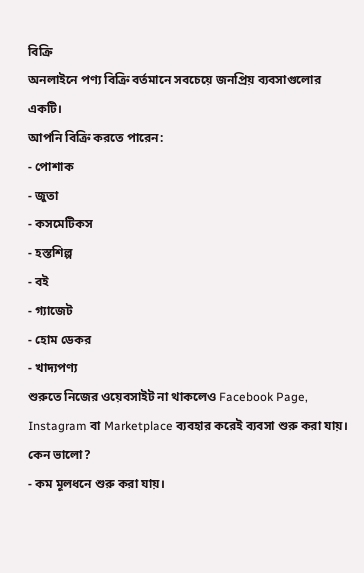বিক্রি
অনলাইনে পণ্য বিক্রি বর্তমানে সবচেয়ে জনপ্রিয় ব্যবসাগুলোর একটি।
আপনি বিক্রি করতে পারেন:
- পোশাক
- জুতা
- কসমেটিকস
- হস্তশিল্প
- বই
- গ্যাজেট
- হোম ডেকর
- খাদ্যপণ্য
শুরুতে নিজের ওয়েবসাইট না থাকলেও Facebook Page, Instagram বা Marketplace ব্যবহার করেই ব্যবসা শুরু করা যায়।
কেন ভালো?
- কম মূলধনে শুরু করা যায়।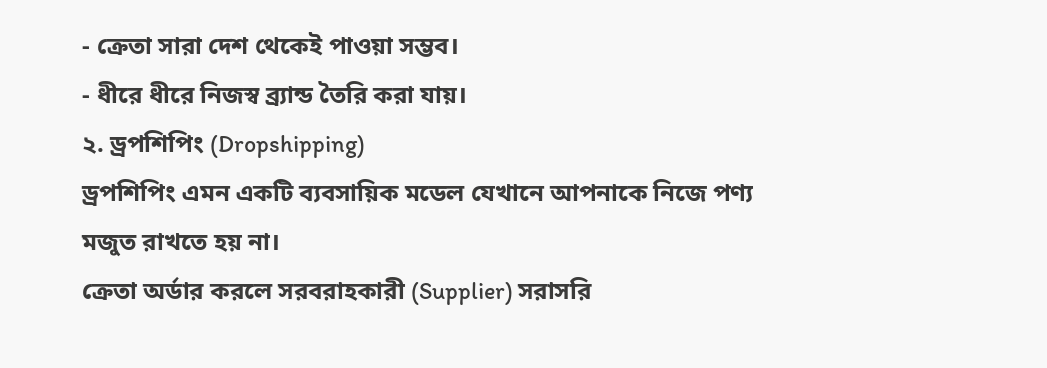- ক্রেতা সারা দেশ থেকেই পাওয়া সম্ভব।
- ধীরে ধীরে নিজস্ব ব্র্যান্ড তৈরি করা যায়।
২. ড্রপশিপিং (Dropshipping)
ড্রপশিপিং এমন একটি ব্যবসায়িক মডেল যেখানে আপনাকে নিজে পণ্য মজুত রাখতে হয় না।
ক্রেতা অর্ডার করলে সরবরাহকারী (Supplier) সরাসরি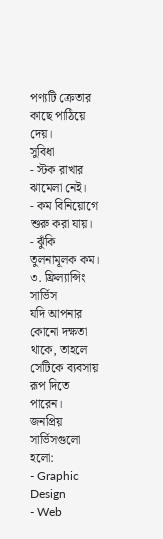পণ্যটি ক্রেতার কাছে পাঠিয়ে দেয়।
সুবিধা
- স্টক রাখার ঝামেলা নেই।
- কম বিনিয়োগে শুরু করা যায়।
- ঝুঁকি তুলনামূলক কম।
৩. ফ্রিল্যান্সিং সার্ভিস
যদি আপনার কোনো দক্ষতা থাকে, তাহলে সেটিকে ব্যবসায় রূপ দিতে পারেন।
জনপ্রিয় সার্ভিসগুলো হলো:
- Graphic Design
- Web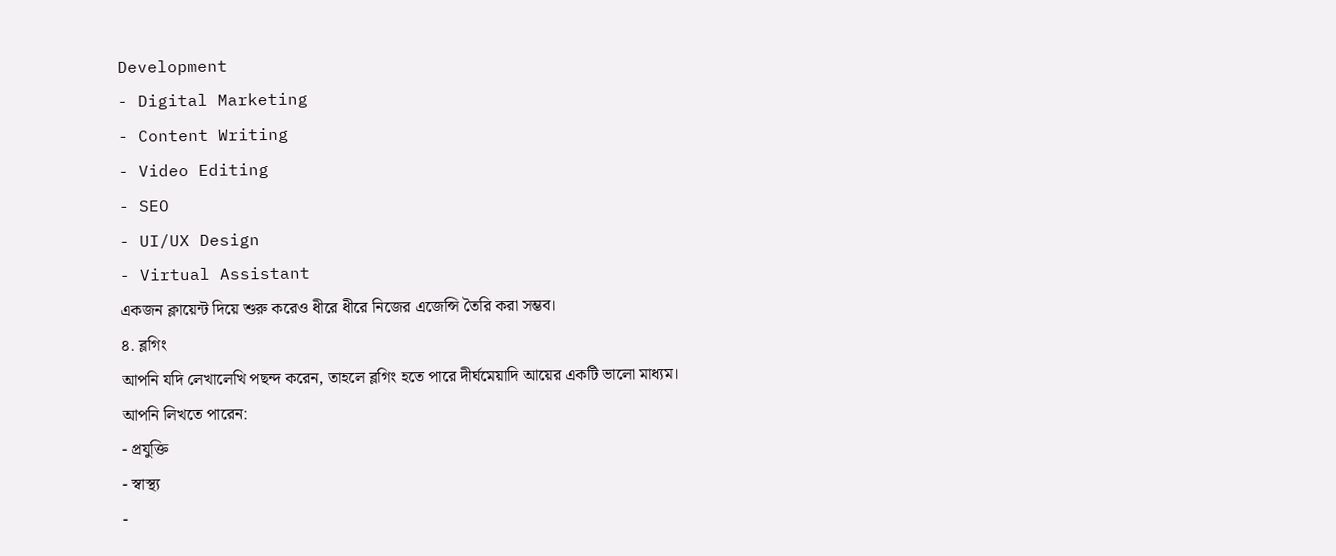Development
- Digital Marketing
- Content Writing
- Video Editing
- SEO
- UI/UX Design
- Virtual Assistant
একজন ক্লায়েন্ট দিয়ে শুরু করেও ধীরে ধীরে নিজের এজেন্সি তৈরি করা সম্ভব।
৪. ব্লগিং
আপনি যদি লেখালেখি পছন্দ করেন, তাহলে ব্লগিং হতে পারে দীর্ঘমেয়াদি আয়ের একটি ভালো মাধ্যম।
আপনি লিখতে পারেন:
- প্রযুক্তি
- স্বাস্থ্য
-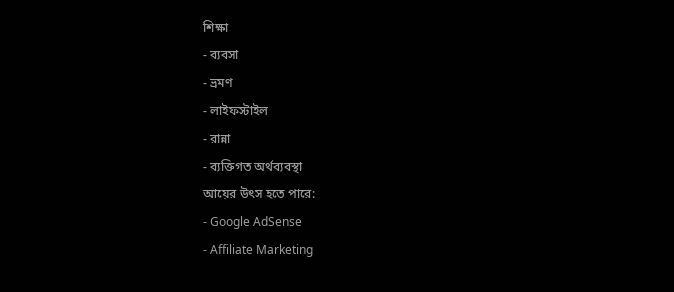শিক্ষা
- ব্যবসা
- ভ্রমণ
- লাইফস্টাইল
- রান্না
- ব্যক্তিগত অর্থব্যবস্থা
আয়ের উৎস হতে পারে:
- Google AdSense
- Affiliate Marketing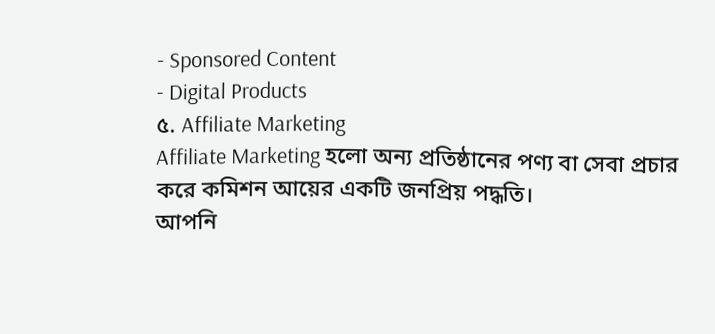- Sponsored Content
- Digital Products
৫. Affiliate Marketing
Affiliate Marketing হলো অন্য প্রতিষ্ঠানের পণ্য বা সেবা প্রচার করে কমিশন আয়ের একটি জনপ্রিয় পদ্ধতি।
আপনি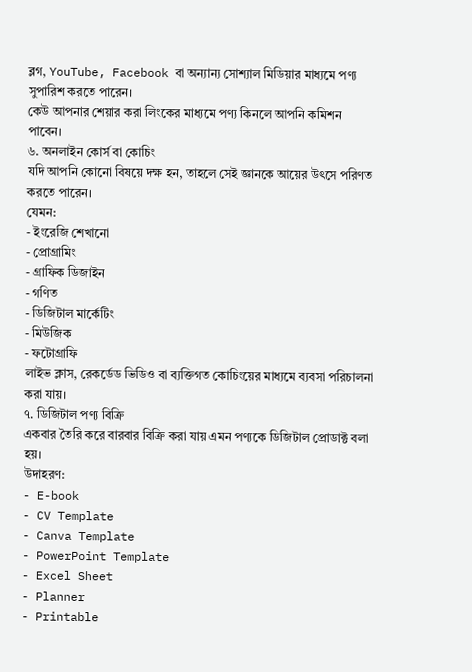ব্লগ, YouTube, Facebook বা অন্যান্য সোশ্যাল মিডিয়ার মাধ্যমে পণ্য সুপারিশ করতে পারেন।
কেউ আপনার শেয়ার করা লিংকের মাধ্যমে পণ্য কিনলে আপনি কমিশন পাবেন।
৬. অনলাইন কোর্স বা কোচিং
যদি আপনি কোনো বিষয়ে দক্ষ হন, তাহলে সেই জ্ঞানকে আয়ের উৎসে পরিণত করতে পারেন।
যেমন:
- ইংরেজি শেখানো
- প্রোগ্রামিং
- গ্রাফিক ডিজাইন
- গণিত
- ডিজিটাল মার্কেটিং
- মিউজিক
- ফটোগ্রাফি
লাইভ ক্লাস, রেকর্ডেড ভিডিও বা ব্যক্তিগত কোচিংয়ের মাধ্যমে ব্যবসা পরিচালনা করা যায়।
৭. ডিজিটাল পণ্য বিক্রি
একবার তৈরি করে বারবার বিক্রি করা যায় এমন পণ্যকে ডিজিটাল প্রোডাক্ট বলা হয়।
উদাহরণ:
- E-book
- CV Template
- Canva Template
- PowerPoint Template
- Excel Sheet
- Planner
- Printable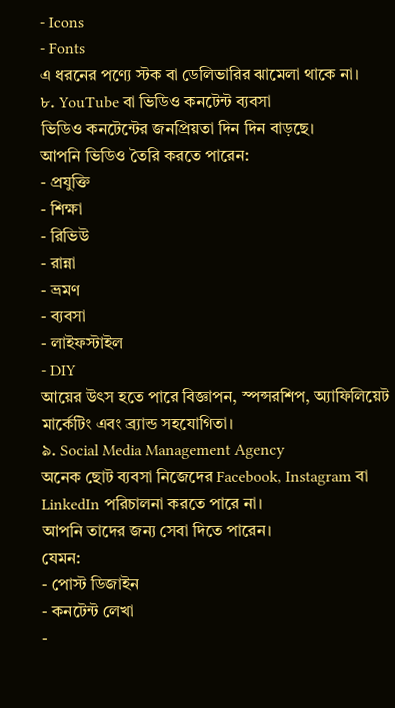- Icons
- Fonts
এ ধরনের পণ্যে স্টক বা ডেলিভারির ঝামেলা থাকে না।
৮. YouTube বা ভিডিও কনটেন্ট ব্যবসা
ভিডিও কনটেন্টের জনপ্রিয়তা দিন দিন বাড়ছে।
আপনি ভিডিও তৈরি করতে পারেন:
- প্রযুক্তি
- শিক্ষা
- রিভিউ
- রান্না
- ভ্রমণ
- ব্যবসা
- লাইফস্টাইল
- DIY
আয়ের উৎস হতে পারে বিজ্ঞাপন, স্পন্সরশিপ, অ্যাফিলিয়েট মার্কেটিং এবং ব্র্যান্ড সহযোগিতা।
৯. Social Media Management Agency
অনেক ছোট ব্যবসা নিজেদের Facebook, Instagram বা LinkedIn পরিচালনা করতে পারে না।
আপনি তাদের জন্য সেবা দিতে পারেন।
যেমন:
- পোস্ট ডিজাইন
- কনটেন্ট লেখা
-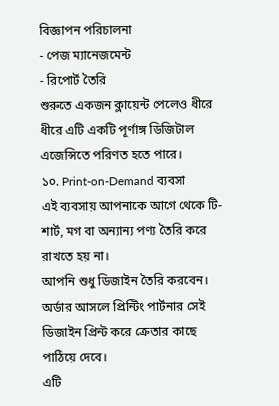বিজ্ঞাপন পরিচালনা
- পেজ ম্যানেজমেন্ট
- রিপোর্ট তৈরি
শুরুতে একজন ক্লায়েন্ট পেলেও ধীরে ধীরে এটি একটি পূর্ণাঙ্গ ডিজিটাল এজেন্সিতে পরিণত হতে পারে।
১০. Print-on-Demand ব্যবসা
এই ব্যবসায় আপনাকে আগে থেকে টি-শার্ট, মগ বা অন্যান্য পণ্য তৈরি করে রাখতে হয় না।
আপনি শুধু ডিজাইন তৈরি করবেন।
অর্ডার আসলে প্রিন্টিং পার্টনার সেই ডিজাইন প্রিন্ট করে ক্রেতার কাছে পাঠিয়ে দেবে।
এটি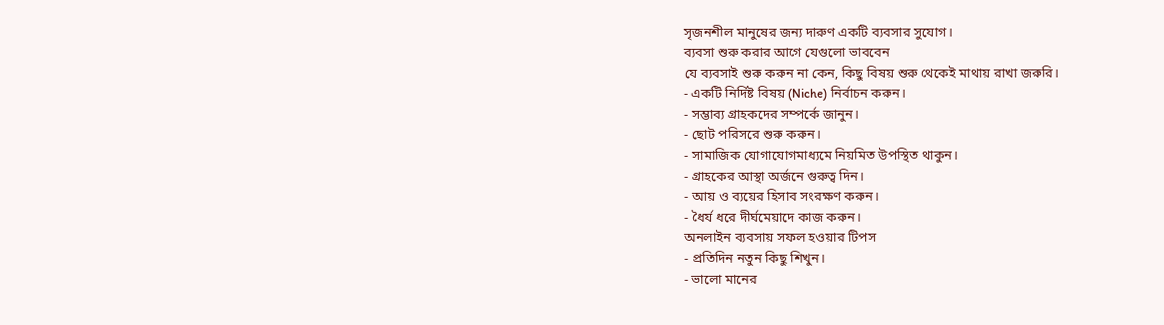সৃজনশীল মানুষের জন্য দারুণ একটি ব্যবসার সুযোগ।
ব্যবসা শুরু করার আগে যেগুলো ভাববেন
যে ব্যবসাই শুরু করুন না কেন, কিছু বিষয় শুরু থেকেই মাথায় রাখা জরুরি।
- একটি নির্দিষ্ট বিষয় (Niche) নির্বাচন করুন।
- সম্ভাব্য গ্রাহকদের সম্পর্কে জানুন।
- ছোট পরিসরে শুরু করুন।
- সামাজিক যোগাযোগমাধ্যমে নিয়মিত উপস্থিত থাকুন।
- গ্রাহকের আস্থা অর্জনে গুরুত্ব দিন।
- আয় ও ব্যয়ের হিসাব সংরক্ষণ করুন।
- ধৈর্য ধরে দীর্ঘমেয়াদে কাজ করুন।
অনলাইন ব্যবসায় সফল হওয়ার টিপস
- প্রতিদিন নতুন কিছু শিখুন।
- ভালো মানের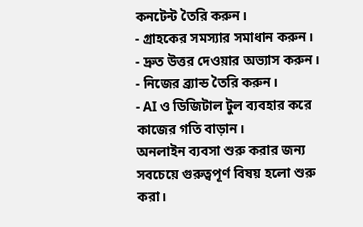কনটেন্ট তৈরি করুন।
- গ্রাহকের সমস্যার সমাধান করুন।
- দ্রুত উত্তর দেওয়ার অভ্যাস করুন।
- নিজের ব্র্যান্ড তৈরি করুন।
- AI ও ডিজিটাল টুল ব্যবহার করে কাজের গতি বাড়ান।
অনলাইন ব্যবসা শুরু করার জন্য সবচেয়ে গুরুত্বপূর্ণ বিষয় হলো শুরু করা।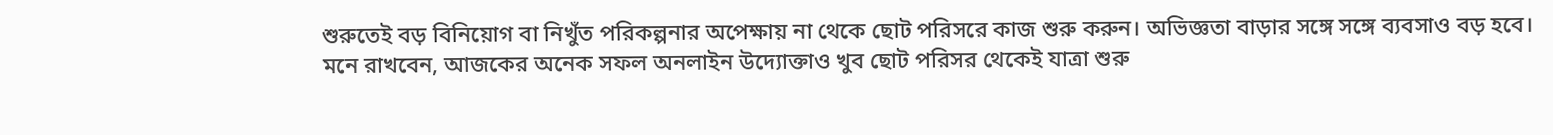শুরুতেই বড় বিনিয়োগ বা নিখুঁত পরিকল্পনার অপেক্ষায় না থেকে ছোট পরিসরে কাজ শুরু করুন। অভিজ্ঞতা বাড়ার সঙ্গে সঙ্গে ব্যবসাও বড় হবে।
মনে রাখবেন, আজকের অনেক সফল অনলাইন উদ্যোক্তাও খুব ছোট পরিসর থেকেই যাত্রা শুরু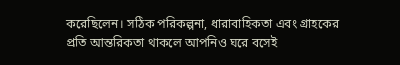করেছিলেন। সঠিক পরিকল্পনা, ধারাবাহিকতা এবং গ্রাহকের প্রতি আন্তরিকতা থাকলে আপনিও ঘরে বসেই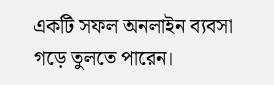একটি সফল অনলাইন ব্যবসা গড়ে তুলতে পারেন।